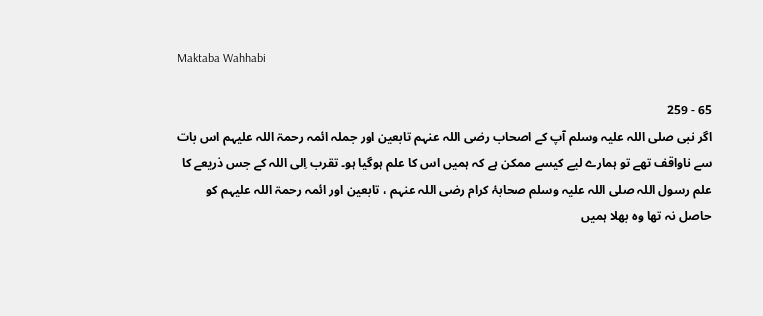Maktaba Wahhabi

65 - 259
اگر نبی صلی اللہ علیہ وسلم آپ کے اصحاب رضی اللہ عنہم تابعین اور جملہ ائمہ رحمۃ اللہ علیہم اس بات سے ناواقف تھے تو ہمارے لیے کیسے ممکن ہے کہ ہمیں اس کا علم ہوگیا ہو۔ تقرب اِلی اللہ کے جس ذریعے کا علم رسول اللہ صلی اللہ علیہ وسلم صحابۂ کرام رضی اللہ عنہم ، تابعین اور ائمہ رحمۃ اللہ علیہم کو حاصل نہ تھا وہ بھلا ہمیں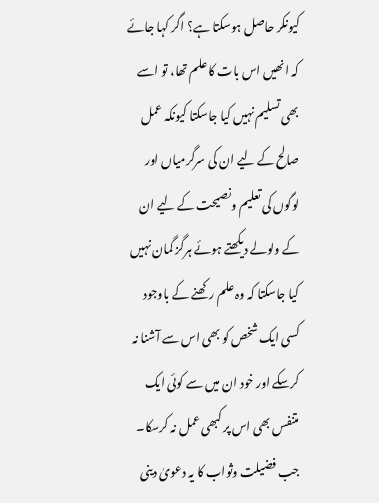کیونکر حاصل ہوسکتا ہے؟ اگر کہا جائے کہ انھیں اس بات کا علم تھا، تو اسے بھی تسلیم نہیں کیا جاسکتا کیونکہ عمل صالح کے لیے ان کی سرگرمیاں اور لوگوں کی تعلیم ونصیحت کے لیے ان کے ولولے دیکھتے ہوئے ہرگز گمان نہیں کیا جاسکتا کہ وہ علم رکھنے کے باوجود کسی ایک شخص کو بھی اس سے آشنا نہ کرسکے اور خود ان میں سے کوئی ایک متنفس بھی اس پر کبھی عمل نہ کرسکا۔ جب فضیلت وثواب کا یہ دعویٰ دینی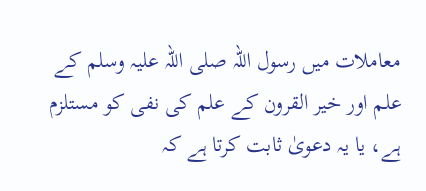معاملات میں رسول اللہ صلی اللہ علیہ وسلم کے علم اور خیر القرون کے علم کی نفی کو مستلزم ہے، یا یہ دعویٰ ثابت کرتا ہے کہ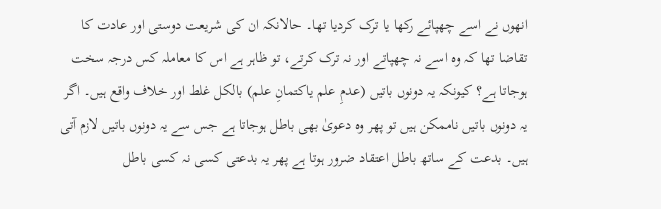انھوں نے اسے چھپائے رکھا یا ترک کردیا تھا۔ حالانکہ ان کی شریعت دوستی اور عادت کا تقاضا تھا کہ وہ اسے نہ چھپاتے اور نہ ترک کرتے، تو ظاہر ہے اس کا معاملہ کس درجہ سخت ہوجاتا ہے؟ کیونکہ یہ دونوں باتیں (عدمِ علم یاکتمانِ علم) بالکل غلط اور خلاف واقع ہیں۔ اگر یہ دونوں باتیں ناممکن ہیں تو پھر وہ دعویٰ بھی باطل ہوجاتا ہے جس سے یہ دونوں باتیں لازم آتی ہیں۔ بدعت کے ساتھ باطل اعتقاد ضرور ہوتا ہے پھر یہ بدعتی کسی نہ کسی باطل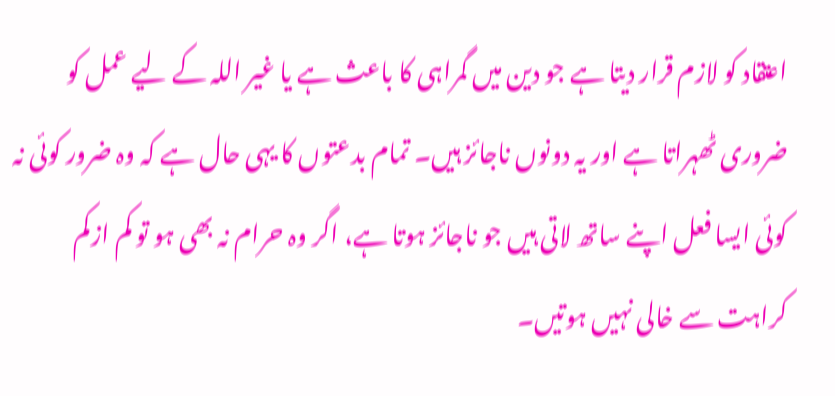اعتقاد کو لازم قرار دیتا ہے جو دین میں گمراہی کا باعث ہے یا غیر اللہ کے لیے عمل کو ضروری ٹھہراتا ہے اور یہ دونوں ناجائز ہیں۔ تمام بدعتوں کا یہی حال ہے کہ وہ ضرور کوئی نہ کوئی ایسا فعل اپنے ساتھ لاتی ہیں جو ناجائز ہوتا ہے، اگر وہ حرام نہ بھی ہو تو کم ازکم کراہت سے خالی نہیں ہوتیں۔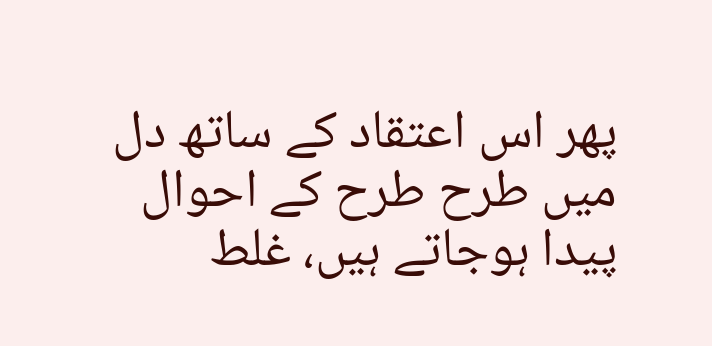پھر اس اعتقاد کے ساتھ دل میں طرح طرح کے احوال پیدا ہوجاتے ہیں، غلط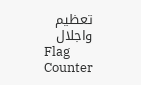تعظیم واجلال
Flag Counter